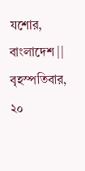যশোর, বাংলাদেশ || বৃহস্পতিবার, ২০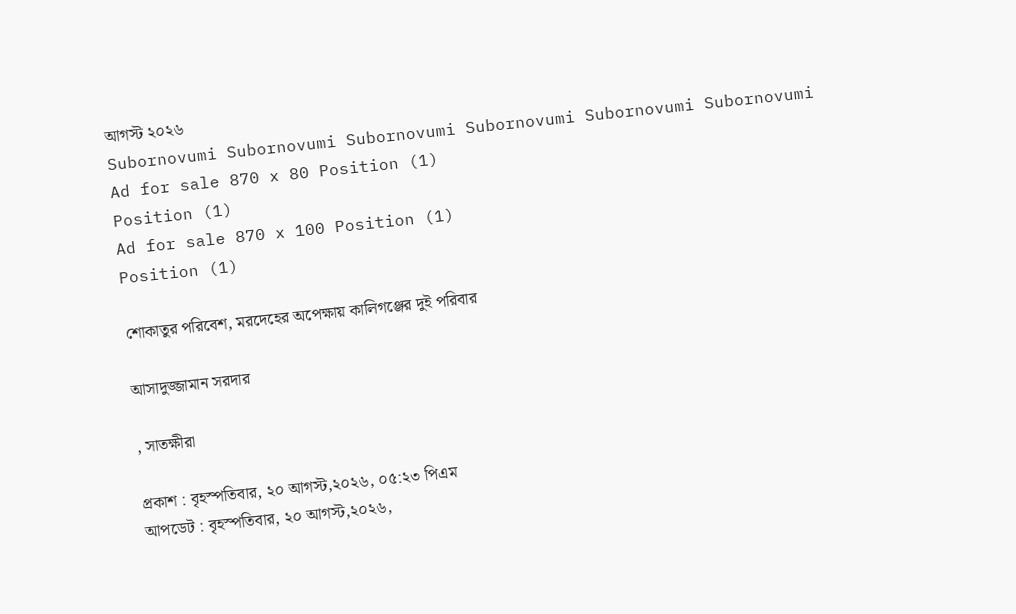আগস্ট ২০২৬
Subornovumi Subornovumi Subornovumi Subornovumi Subornovumi Subornovumi
Ad for sale 870 x 80 Position (1)
Position (1)
Ad for sale 870 x 100 Position (1)
Position (1)

শোকাতুর পরিবেশ, মরদেহের অপেক্ষায় কালিগঞ্জের দুই পরিবার

আসাদুজ্জামান সরদার

, সাতক্ষীরা

প্রকাশ : বৃহস্পতিবার, ২০ আগস্ট,২০২৬, ০৫:২৩ পিএম
আপডেট : বৃহস্পতিবার, ২০ আগস্ট,২০২৬,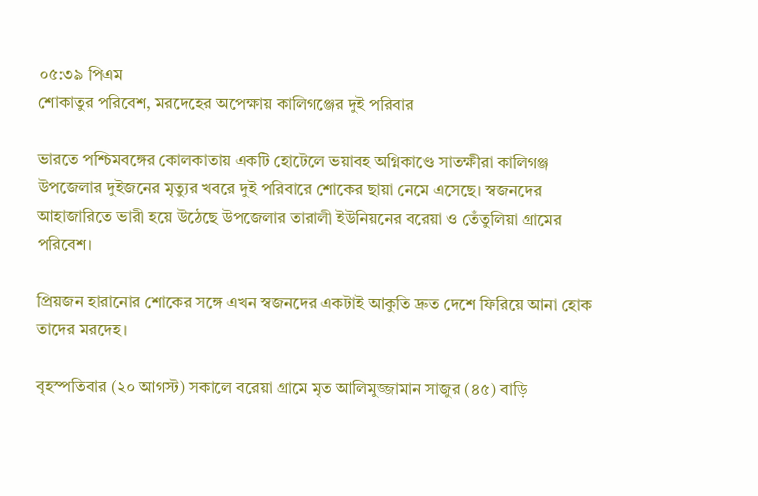০৫:৩৯ পিএম
শোকাতুর পরিবেশ, মরদেহের অপেক্ষায় কালিগঞ্জের দুই পরিবার

ভারতে পশ্চিমবঙ্গের কোলকাতায় একটি হোটেলে ভয়াবহ অগ্নিকাণ্ডে সাতক্ষীরা কালিগঞ্জ উপজেলার দুইজনের মৃত্যুর খবরে দুই পরিবারে শোকের ছায়া নেমে এসেছে। স্বজনদের আহাজারিতে ভারী হয়ে উঠেছে উপজেলার তারালী ইউনিয়নের বরেয়া ও তেঁতুলিয়া গ্রামের পরিবেশ।

প্রিয়জন হারানোর শোকের সঙ্গে এখন স্বজনদের একটাই আকুতি দ্রুত দেশে ফিরিয়ে আনা হোক তাদের মরদেহ।

বৃহস্পতিবার (২০ আগস্ট) সকালে বরেয়া গ্রামে মৃত আলিমুজ্জামান সাজুর (৪৫) বাড়ি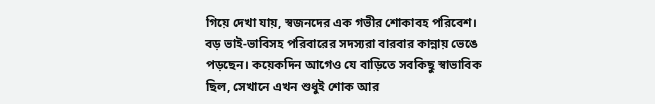গিয়ে দেখা যায়, স্বজনদের এক গভীর শোকাবহ পরিবেশ। বড় ভাই-ভাবিসহ পরিবারের সদস্যরা বারবার কান্নায় ভেঙে পড়ছেন। কয়েকদিন আগেও যে বাড়িতে সবকিছু স্বাভাবিক ছিল, সেখানে এখন শুধুই শোক আর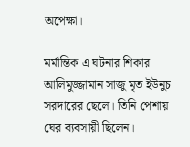অপেক্ষা।

মর্মান্তিক এ ঘটনার শিকার আলিমুজ্জামান সাজু মৃত ইউনুচ সরদারের ছেলে। তিনি পেশায় ঘের ব্যবসায়ী ছিলেন।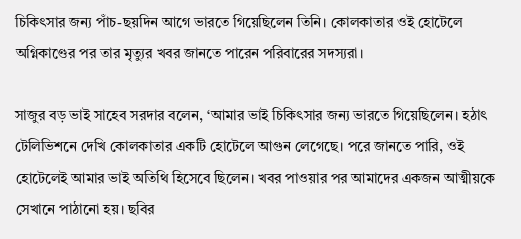চিকিৎসার জন্য পাঁচ-ছয়দিন আগে ভারতে গিয়েছিলেন তিনি। কোলকাতার ওই হোটেলে অগ্নিকাণ্ডের পর তার মৃত্যুর খবর জানতে পারেন পরিবারের সদস্যরা।

সাজুর বড় ভাই সাহেব সরদার বলেন, ‘আমার ভাই চিকিৎসার জন্য ভারতে গিয়েছিলেন। হঠাৎ টেলিভিশনে দেখি কোলকাতার একটি হোটেলে আগুন লেগেছে। পরে জানতে পারি, ওই হোটেলেই আমার ভাই অতিথি হিসেবে ছিলেন। খবর পাওয়ার পর আমাদের একজন আত্মীয়কে সেখানে পাঠানো হয়। ছবির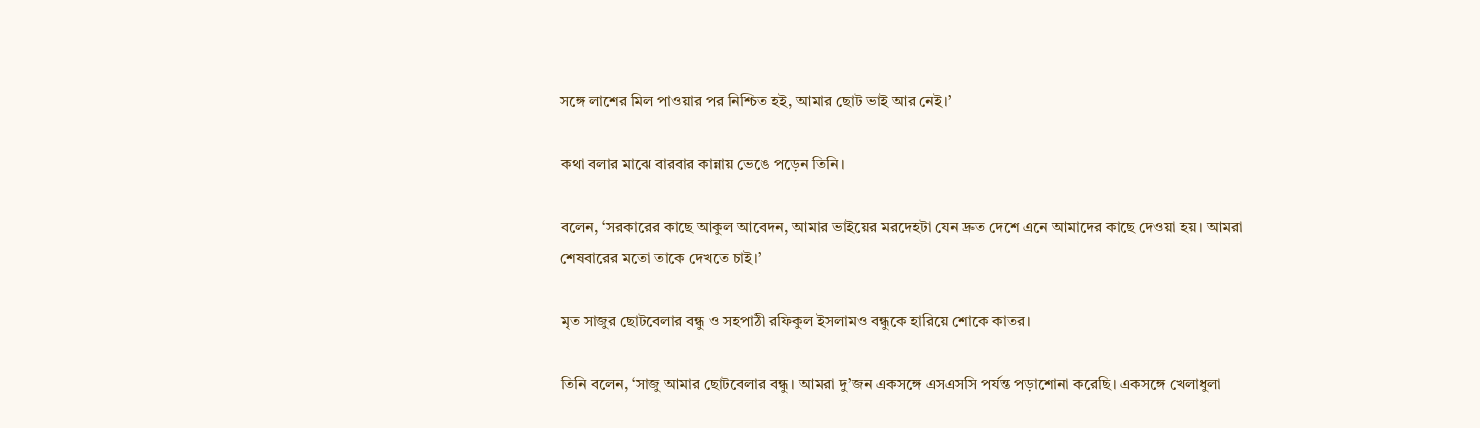সঙ্গে লাশের মিল পাওয়ার পর নিশ্চিত হই, আমার ছোট ভাই আর নেই।’

কথা বলার মাঝে বারবার কান্নায় ভেঙে পড়েন তিনি।

বলেন, ‘সরকারের কাছে আকুল আবেদন, আমার ভাইয়ের মরদেহটা যেন দ্রুত দেশে এনে আমাদের কাছে দেওয়া হয়। আমরা শেষবারের মতো তাকে দেখতে চাই।’

মৃত সাজুর ছোটবেলার বন্ধু ও সহপাঠী রফিকুল ইসলামও বন্ধুকে হারিয়ে শোকে কাতর।

তিনি বলেন, ‘সাজু আমার ছোটবেলার বন্ধু। আমরা দু’জন একসঙ্গে এসএসসি পর্যন্ত পড়াশোনা করেছি। একসঙ্গে খেলাধুলা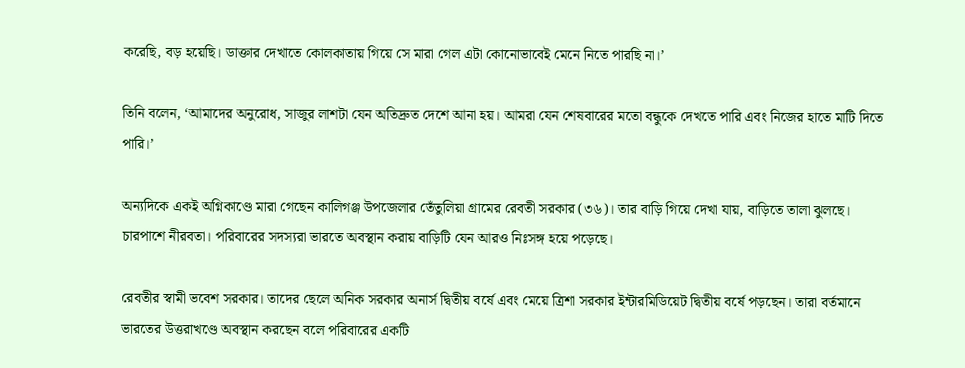করেছি, বড় হয়েছি। ডাক্তার দেখাতে কোলকাতায় গিয়ে সে মারা গেল এটা কোনোভাবেই মেনে নিতে পারছি না।’

তিনি বলেন, ‘আমাদের অনুরোধ, সাজুর লাশটা যেন অতিদ্রুত দেশে আনা হয়। আমরা যেন শেষবারের মতো বন্ধুকে দেখতে পারি এবং নিজের হাতে মাটি দিতে পারি।’

অন্যদিকে একই অগ্নিকাণ্ডে মারা গেছেন কালিগঞ্জ উপজেলার তেঁতুলিয়া গ্রামের রেবতী সরকার (৩৬)। তার বাড়ি গিয়ে দেখা যায়, বাড়িতে তালা ঝুলছে। চারপাশে নীরবতা। পরিবারের সদস্যরা ভারতে অবস্থান করায় বাড়িটি যেন আরও নিঃসঙ্গ হয়ে পড়েছে।

রেবতীর স্বামী ভবেশ সরকার। তাদের ছেলে অনিক সরকার অনার্স দ্বিতীয় বর্ষে এবং মেয়ে ত্রিশা সরকার ইন্টারমিডিয়েট দ্বিতীয় বর্ষে পড়ছেন। তারা বর্তমানে ভারতের উত্তরাখণ্ডে অবস্থান করছেন বলে পরিবারের একটি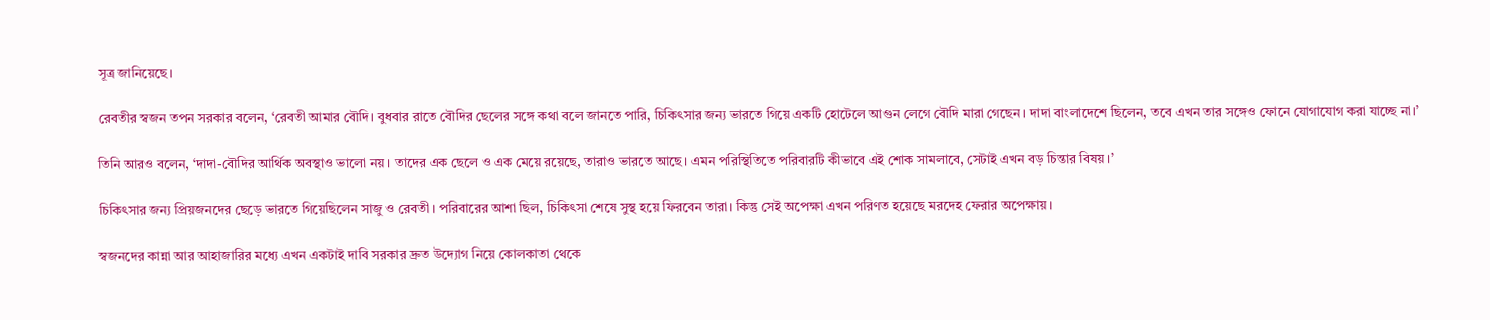সূত্র জানিয়েছে।

রেবতীর স্বজন তপন সরকার বলেন, ‘রেবতী আমার বৌদি। বুধবার রাতে বৌদির ছেলের সঙ্গে কথা বলে জানতে পারি, চিকিৎসার জন্য ভারতে গিয়ে একটি হোটেলে আগুন লেগে বৌদি মারা গেছেন। দাদা বাংলাদেশে ছিলেন, তবে এখন তার সঙ্গেও ফোনে যোগাযোগ করা যাচ্ছে না।’

তিনি আরও বলেন, ‘দাদা-বৌদির আর্থিক অবস্থাও ভালো নয়। তাদের এক ছেলে ও এক মেয়ে রয়েছে, তারাও ভারতে আছে। এমন পরিস্থিতিতে পরিবারটি কীভাবে এই শোক সামলাবে, সেটাই এখন বড় চিন্তার বিষয়।’

চিকিৎসার জন্য প্রিয়জনদের ছেড়ে ভারতে গিয়েছিলেন সাজু ও রেবতী। পরিবারের আশা ছিল, চিকিৎসা শেষে সুস্থ হয়ে ফিরবেন তারা। কিন্তু সেই অপেক্ষা এখন পরিণত হয়েছে মরদেহ ফেরার অপেক্ষায়।

স্বজনদের কান্না আর আহাজারির মধ্যে এখন একটাই দাবি সরকার দ্রুত উদ্যোগ নিয়ে কোলকাতা থেকে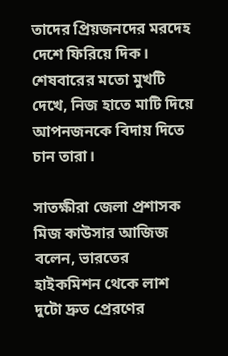তাদের প্রিয়জনদের মরদেহ দেশে ফিরিয়ে দিক। শেষবারের মতো মুখটি দেখে, নিজ হাতে মাটি দিয়ে আপনজনকে বিদায় দিতে চান তারা।

সাতক্ষীরা জেলা প্রশাসক মিজ কাউসার আজিজ বলেন, ভারতের হাইকমিশন থেকে লাশ দুটো দ্রুত প্রেরণের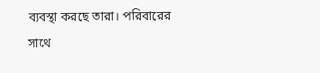ব্যবস্থা করছে তারা। পরিবারের সাথে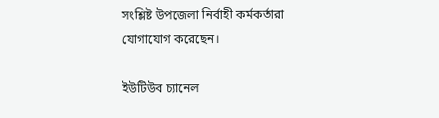সংশ্লিষ্ট উপজেলা নির্বাহী কর্মকর্তারা যোগাযোগ করেছেন।

ইউটিউব চ্যানেল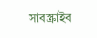সাবস্ক্রাইব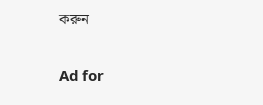করুন

Ad for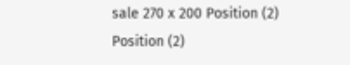sale 270 x 200 Position (2)
Position (2)